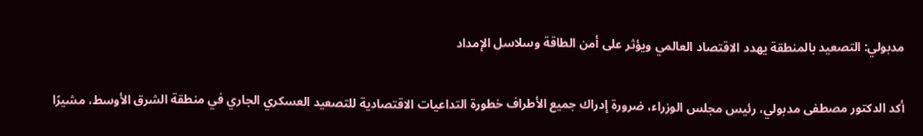مدبولي: التصعيد بالمنطقة يهدد الاقتصاد العالمي ويؤثر على أمن الطاقة وسلاسل الإمداد

أكد الدكتور مصطفى مدبولي، رئيس مجلس الوزراء، ضرورة إدراك جميع الأطراف خطورة التداعيات الاقتصادية للتصعيد العسكري الجاري في منطقة الشرق الأوسط، مشيرًا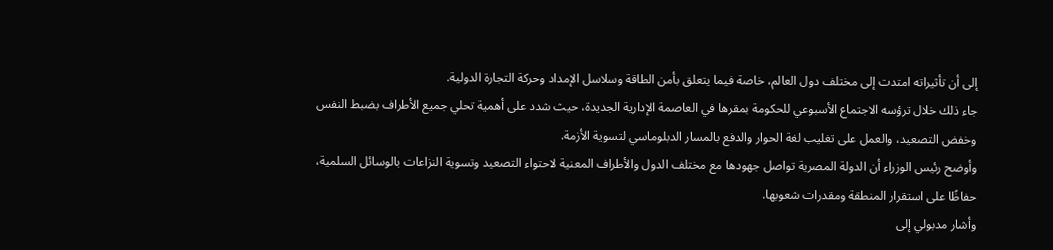إلى أن تأثيراته امتدت إلى مختلف دول العالم، خاصة فيما يتعلق بأمن الطاقة وسلاسل الإمداد وحركة التجارة الدولية.
جاء ذلك خلال ترؤسه الاجتماع الأسبوعي للحكومة بمقرها في العاصمة الإدارية الجديدة، حيث شدد على أهمية تحلي جميع الأطراف بضبط النفس وخفض التصعيد، والعمل على تغليب لغة الحوار والدفع بالمسار الدبلوماسي لتسوية الأزمة.
وأوضح رئيس الوزراء أن الدولة المصرية تواصل جهودها مع مختلف الدول والأطراف المعنية لاحتواء التصعيد وتسوية النزاعات بالوسائل السلمية، حفاظًا على استقرار المنطقة ومقدرات شعوبها.
وأشار مدبولي إلى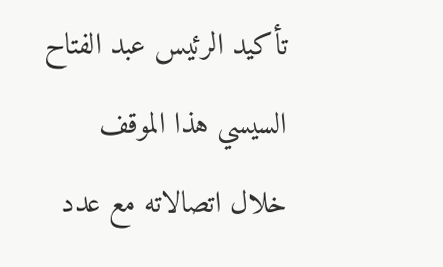تأكيد الرئيس عبد الفتاح السيسي هذا الموقف خلال اتصالاته مع عدد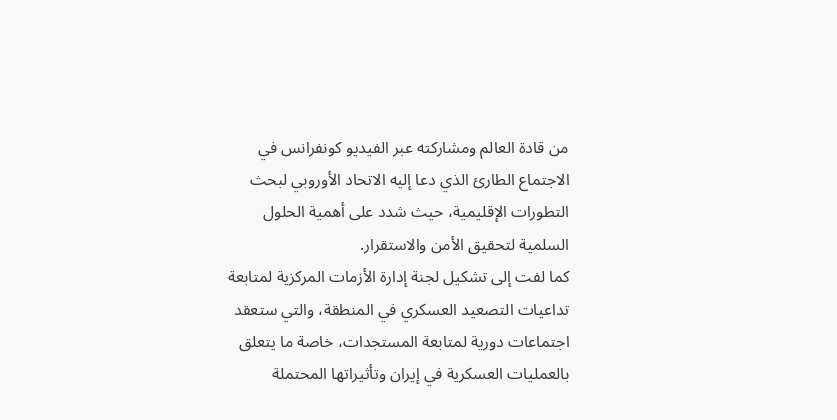من قادة العالم ومشاركته عبر الفيديو كونفرانس في الاجتماع الطارئ الذي دعا إليه الاتحاد الأوروبي لبحث التطورات الإقليمية، حيث شدد على أهمية الحلول السلمية لتحقيق الأمن والاستقرار.
كما لفت إلى تشكيل لجنة إدارة الأزمات المركزية لمتابعة تداعيات التصعيد العسكري في المنطقة، والتي ستعقد اجتماعات دورية لمتابعة المستجدات، خاصة ما يتعلق بالعمليات العسكرية في إيران وتأثيراتها المحتملة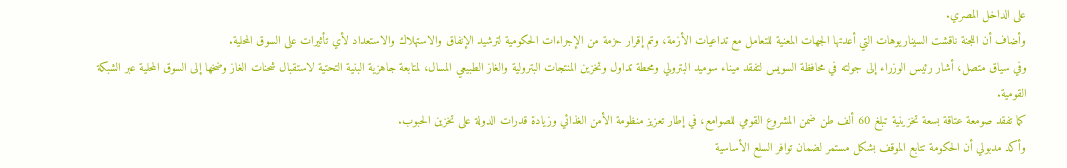على الداخل المصري.
وأضاف أن اللجنة ناقشت السيناريوهات التي أعدتها الجهات المعنية للتعامل مع تداعيات الأزمة، وتم إقرار حزمة من الإجراءات الحكومية لترشيد الإنفاق والاستهلاك والاستعداد لأي تأثيرات على السوق المحلية.
وفي سياق متصل، أشار رئيس الوزراء إلى جولته في محافظة السويس لتفقد ميناء سوميد البترولي ومحطة تداول وتخزين المنتجات البترولية والغاز الطبيعي المسال، لمتابعة جاهزية البنية التحتية لاستقبال شحنات الغاز وضخها إلى السوق المحلية عبر الشبكة القومية.
كما تفقد صومعة عتاقة بسعة تخزينية تبلغ 60 ألف طن ضمن المشروع القومي للصوامع، في إطار تعزيز منظومة الأمن الغذائي وزيادة قدرات الدولة على تخزين الحبوب.
وأكد مدبولي أن الحكومة تتابع الموقف بشكل مستمر لضمان توافر السلع الأساسية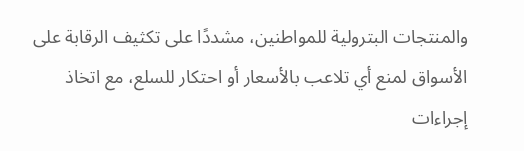والمنتجات البترولية للمواطنين، مشددًا على تكثيف الرقابة على الأسواق لمنع أي تلاعب بالأسعار أو احتكار للسلع، مع اتخاذ إجراءات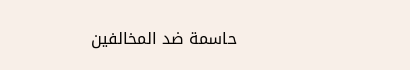حاسمة ضد المخالفين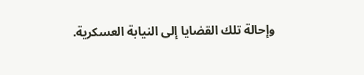وإحالة تلك القضايا إلى النيابة العسكرية.